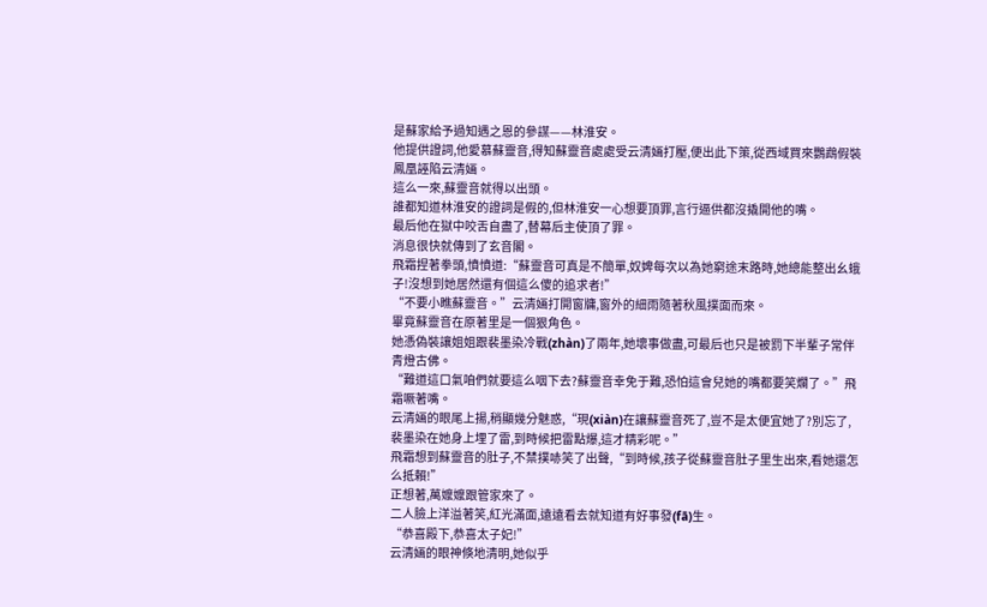是蘇家給予過知遇之恩的參謀——林淮安。
他提供證詞,他愛慕蘇靈音,得知蘇靈音處處受云清婳打壓,便出此下策,從西域買來鸚鵡假裝鳳凰誣陷云清婳。
這么一來,蘇靈音就得以出頭。
誰都知道林淮安的證詞是假的,但林淮安一心想要頂罪,言行逼供都沒撬開他的嘴。
最后他在獄中咬舌自盡了,替幕后主使頂了罪。
消息很快就傳到了玄音閣。
飛霜捏著拳頭,憤憤道:“蘇靈音可真是不簡單,奴婢每次以為她窮途末路時,她總能整出幺蛾子!沒想到她居然還有個這么傻的追求者!”
“不要小瞧蘇靈音。”云清婳打開窗牗,窗外的細雨隨著秋風撲面而來。
畢竟蘇靈音在原著里是一個狠角色。
她憑偽裝讓姐姐跟裴墨染冷戰(zhàn)了兩年,她壞事做盡,可最后也只是被罰下半輩子常伴青燈古佛。
“難道這口氣咱們就要這么咽下去?蘇靈音幸免于難,恐怕這會兒她的嘴都要笑爛了。”飛霜噘著嘴。
云清婳的眼尾上揚,稍顯幾分魅惑,“現(xiàn)在讓蘇靈音死了,豈不是太便宜她了?別忘了,裴墨染在她身上埋了雷,到時候把雷點爆,這才精彩呢。”
飛霜想到蘇靈音的肚子,不禁撲哧笑了出聲,“到時候,孩子從蘇靈音肚子里生出來,看她還怎么抵賴!”
正想著,萬嬤嬤跟管家來了。
二人臉上洋溢著笑,紅光滿面,遠遠看去就知道有好事發(fā)生。
“恭喜殿下,恭喜太子妃!”
云清婳的眼神倏地清明,她似乎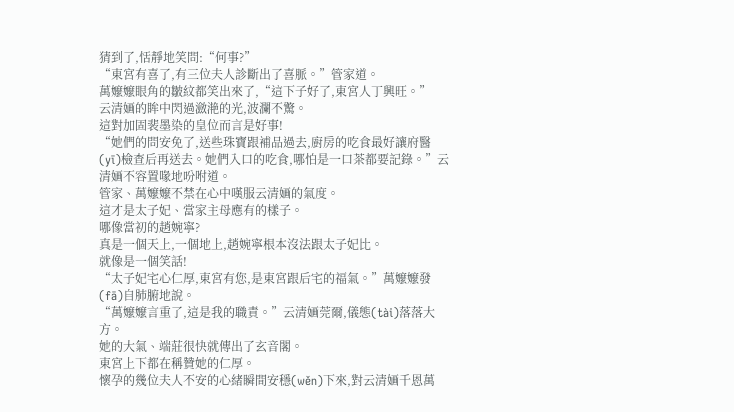猜到了,恬靜地笑問:“何事?”
“東宮有喜了,有三位夫人診斷出了喜脈。”管家道。
萬嬤嬤眼角的皺紋都笑出來了,“這下子好了,東宮人丁興旺。”
云清婳的眸中閃過瀲滟的光,波瀾不驚。
這對加固裴墨染的皇位而言是好事!
“她們的問安免了,送些珠寶跟補品過去,廚房的吃食最好讓府醫(yī)檢查后再送去。她們入口的吃食,哪怕是一口茶都要記錄。”云清婳不容置喙地吩咐道。
管家、萬嬤嬤不禁在心中嘆服云清婳的氣度。
這才是太子妃、當家主母應有的樣子。
哪像當初的趙婉寧?
真是一個天上,一個地上,趙婉寧根本沒法跟太子妃比。
就像是一個笑話!
“太子妃宅心仁厚,東宮有您,是東宮跟后宅的福氣。”萬嬤嬤發(fā)自肺腑地說。
“萬嬤嬤言重了,這是我的職責。”云清婳莞爾,儀態(tài)落落大方。
她的大氣、端莊很快就傳出了玄音閣。
東宮上下都在稱贊她的仁厚。
懷孕的幾位夫人不安的心緒瞬間安穩(wěn)下來,對云清婳千恩萬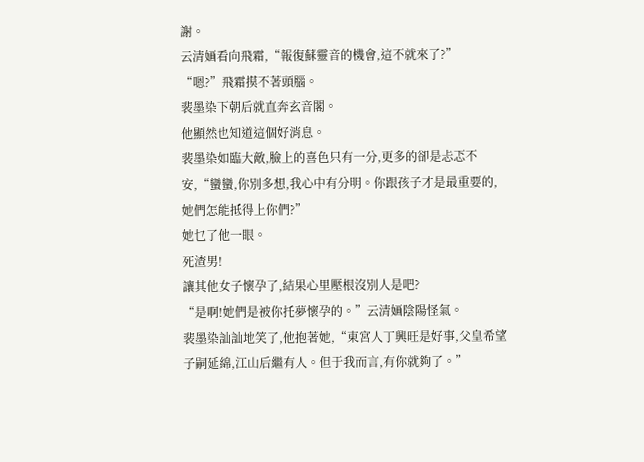謝。
云清婳看向飛霜,“報復蘇靈音的機會,這不就來了?”
“嗯?”飛霜摸不著頭腦。
裴墨染下朝后就直奔玄音閣。
他顯然也知道這個好消息。
裴墨染如臨大敵,臉上的喜色只有一分,更多的卻是忐忑不安,“蠻蠻,你別多想,我心中有分明。你跟孩子才是最重要的,她們怎能抵得上你們?”
她乜了他一眼。
死渣男!
讓其他女子懷孕了,結果心里壓根沒別人是吧?
“是啊!她們是被你托夢懷孕的。”云清婳陰陽怪氣。
裴墨染訕訕地笑了,他抱著她,“東宮人丁興旺是好事,父皇希望子嗣延綿,江山后繼有人。但于我而言,有你就夠了。”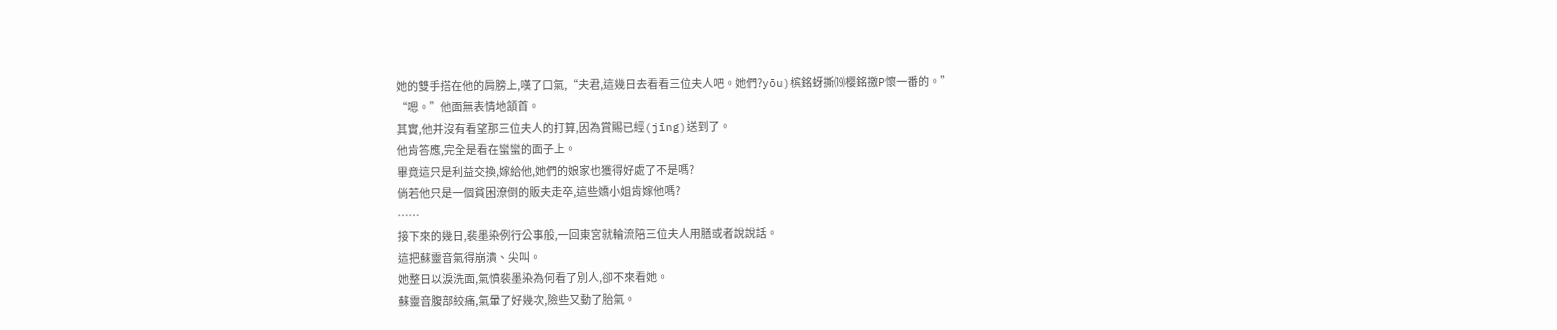她的雙手搭在他的肩膀上,嘆了口氣,“夫君,這幾日去看看三位夫人吧。她們?yōu)槟銘蚜撕⒆樱銘撽P懷一番的。”
“嗯。”他面無表情地頷首。
其實,他并沒有看望那三位夫人的打算,因為賞賜已經(jīng)送到了。
他肯答應,完全是看在蠻蠻的面子上。
畢竟這只是利益交換,嫁給他,她們的娘家也獲得好處了不是嗎?
倘若他只是一個貧困潦倒的販夫走卒,這些嬌小姐肯嫁他嗎?
……
接下來的幾日,裴墨染例行公事般,一回東宮就輪流陪三位夫人用膳或者說說話。
這把蘇靈音氣得崩潰、尖叫。
她整日以淚洗面,氣憤裴墨染為何看了別人,卻不來看她。
蘇靈音腹部絞痛,氣暈了好幾次,險些又動了胎氣。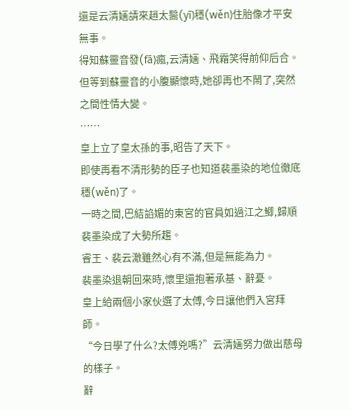還是云清婳請來趙太醫(yī)穩(wěn)住胎像才平安無事。
得知蘇靈音發(fā)瘋,云清婳、飛霜笑得前仰后合。
但等到蘇靈音的小腹顯懷時,她卻再也不鬧了,突然之間性情大變。
……
皇上立了皇太孫的事,昭告了天下。
即使再看不清形勢的臣子也知道裴墨染的地位徹底穩(wěn)了。
一時之間,巴結諂媚的東宮的官員如過江之鯽,歸順裴墨染成了大勢所趨。
睿王、裴云澈雖然心有不滿,但是無能為力。
裴墨染退朝回來時,懷里還抱著承基、辭憂。
皇上給兩個小家伙選了太傅,今日讓他們入宮拜師。
“今日學了什么?太傅兇嗎?”云清婳努力做出慈母的樣子。
辭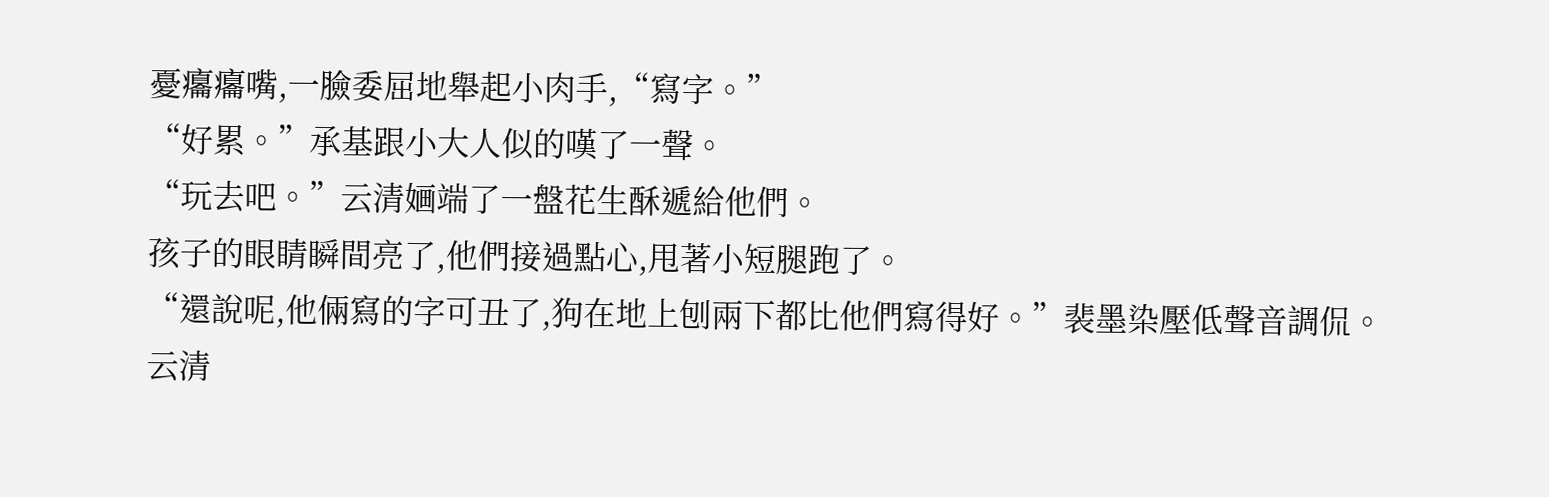憂癟癟嘴,一臉委屈地舉起小肉手,“寫字。”
“好累。”承基跟小大人似的嘆了一聲。
“玩去吧。”云清婳端了一盤花生酥遞給他們。
孩子的眼睛瞬間亮了,他們接過點心,甩著小短腿跑了。
“還說呢,他倆寫的字可丑了,狗在地上刨兩下都比他們寫得好。”裴墨染壓低聲音調侃。
云清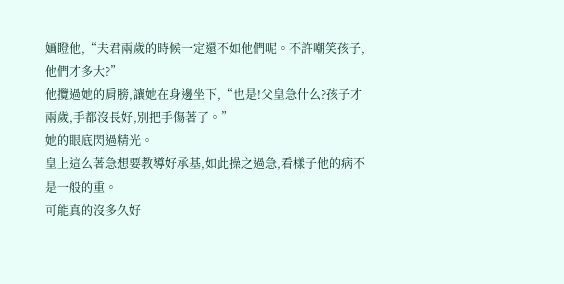婳瞪他,“夫君兩歲的時候一定還不如他們呢。不許嘲笑孩子,他們才多大?”
他攬過她的肩膀,讓她在身邊坐下,“也是!父皇急什么?孩子才兩歲,手都沒長好,別把手傷著了。”
她的眼底閃過精光。
皇上這么著急想要教導好承基,如此操之過急,看樣子他的病不是一般的重。
可能真的沒多久好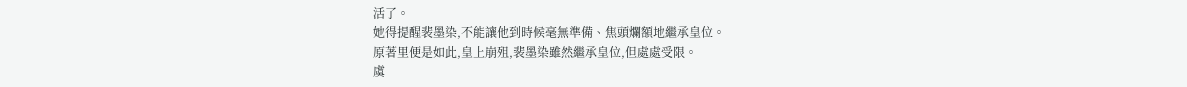活了。
她得提醒裴墨染,不能讓他到時候毫無準備、焦頭爛額地繼承皇位。
原著里便是如此,皇上崩殂,裴墨染雖然繼承皇位,但處處受限。
虞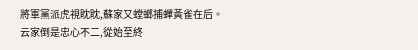將軍黨派虎視眈眈,蘇家又螳螂捕蟬黃雀在后。
云家倒是忠心不二,從始至終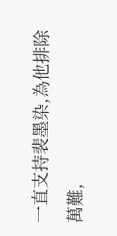一直支持裴墨染,為他排除萬難,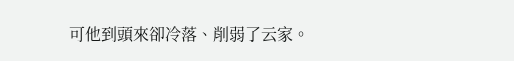可他到頭來卻冷落、削弱了云家。